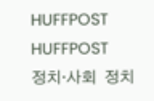HUFFPOST
HUFFPOST
정치·사회  정치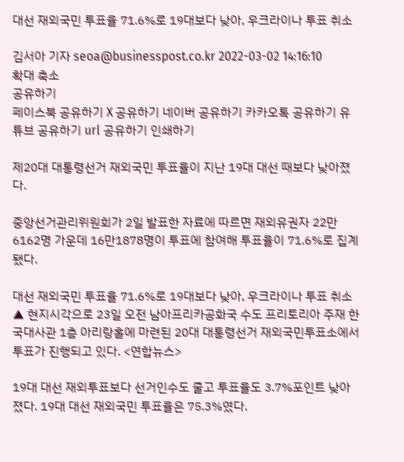대선 재외국민 투표율 71.6%로 19대보다 낮아, 우크라이나 투표 취소

김서아 기자 seoa@businesspost.co.kr 2022-03-02 14:16:10
확대 축소
공유하기
페이스북 공유하기 X 공유하기 네이버 공유하기 카카오톡 공유하기 유튜브 공유하기 url 공유하기 인쇄하기

제20대 대통령선거 재외국민 투표율이 지난 19대 대선 때보다 낮아졌다.

중앙선거관리위원회가 2일 발표한 자료에 따르면 재외유권자 22만6162명 가운데 16만1878명이 투표에 참여해 투표율이 71.6%로 집계됐다.

대선 재외국민 투표율 71.6%로 19대보다 낮아, 우크라이나 투표 취소
▲ 현지시각으로 23일 오전 남아프리카공화국 수도 프리토리아 주재 한국대사관 1층 아리랑홀에 마련된 20대 대통령선거 재외국민투표소에서 투표가 진행되고 있다. <연합뉴스>

19대 대선 재외투표보다 선거인수도 줄고 투표율도 3.7%포인트 낮아졌다. 19대 대선 재외국민 투표율은 75.3%였다.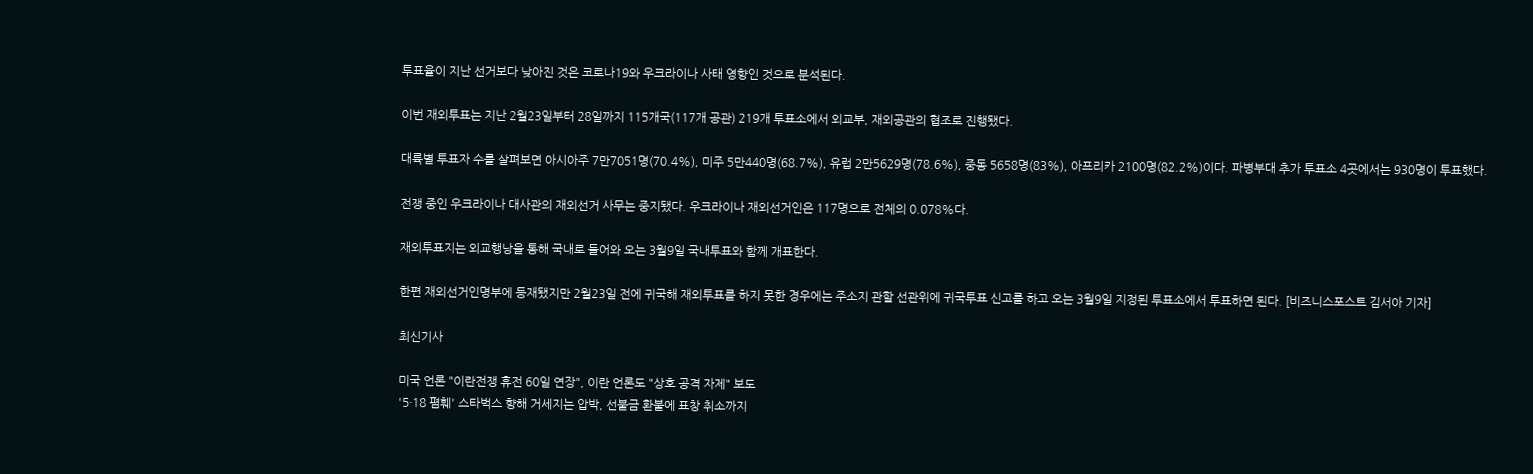투표율이 지난 선거보다 낮아진 것은 코로나19와 우크라이나 사태 영향인 것으로 분석된다.

이번 재외투표는 지난 2월23일부터 28일까지 115개국(117개 공관) 219개 투표소에서 외교부, 재외공관의 협조로 진행됐다.

대륙별 투표자 수를 살펴보면 아시아주 7만7051명(70.4%), 미주 5만440명(68.7%), 유럽 2만5629명(78.6%), 중동 5658명(83%), 아프리카 2100명(82.2%)이다. 파병부대 추가 투표소 4곳에서는 930명이 투표했다.

전쟁 중인 우크라이나 대사관의 재외선거 사무는 중지됐다. 우크라이나 재외선거인은 117명으로 전체의 0.078%다.

재외투표지는 외교행낭을 통해 국내로 들어와 오는 3월9일 국내투표와 함께 개표한다.

한편 재외선거인명부에 등재됐지만 2월23일 전에 귀국해 재외투표를 하지 못한 경우에는 주소지 관할 선관위에 귀국투표 신고를 하고 오는 3월9일 지정된 투표소에서 투표하면 된다. [비즈니스포스트 김서아 기자]

최신기사

미국 언론 "이란전쟁 휴전 60일 연장", 이란 언론도 "상호 공격 자제" 보도
'5·18 폄훼' 스타벅스 향해 거세지는 압박, 선불금 환불에 표창 취소까지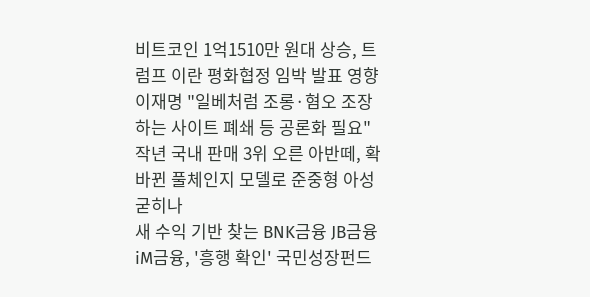비트코인 1억1510만 원대 상승, 트럼프 이란 평화협정 임박 발표 영향
이재명 "일베처럼 조롱·혐오 조장하는 사이트 폐쇄 등 공론화 필요"
작년 국내 판매 3위 오른 아반떼, 확 바뀐 풀체인지 모델로 준중형 아성 굳히나
새 수익 기반 찾는 BNK금융 JB금융 iM금융, '흥행 확인' 국민성장펀드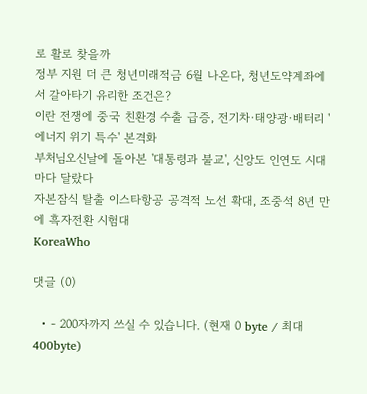로 활로 찾을까
정부 지원 더 큰 청년미래적금 6월 나온다, 청년도약계좌에서 갈아타기 유리한 조건은?
이란 전쟁에 중국 친환경 수출 급증, 전기차·태양광·배터리 '에너지 위기 특수' 본격화
부처님오신날에 돌아본 '대통령과 불교', 신앙도 인연도 시대마다 달랐다
자본잠식 탈출 이스타항공 공격적 노선 확대, 조중석 8년 만에 흑자전환 시험대
KoreaWho

댓글 (0)

  • - 200자까지 쓰실 수 있습니다. (현재 0 byte / 최대 400byte)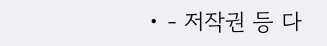• - 저작권 등 다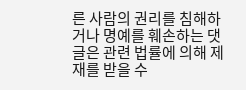른 사람의 권리를 침해하거나 명예를 훼손하는 댓글은 관련 법률에 의해 제재를 받을 수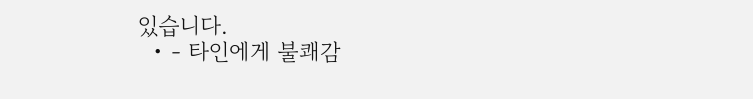있습니다.
  • - 타인에게 불쾌감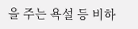을 주는 욕설 등 비하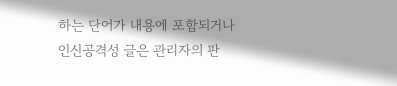하는 단어가 내용에 포함되거나 인신공격성 글은 관리자의 판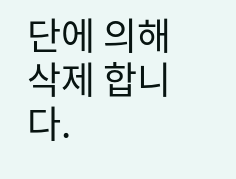단에 의해 삭제 합니다.